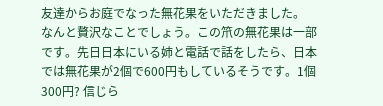友達からお庭でなった無花果をいただきました。
なんと贅沢なことでしょう。この笊の無花果は一部です。先日日本にいる姉と電話で話をしたら、日本では無花果が2個で600円もしているそうです。1個300円? 信じら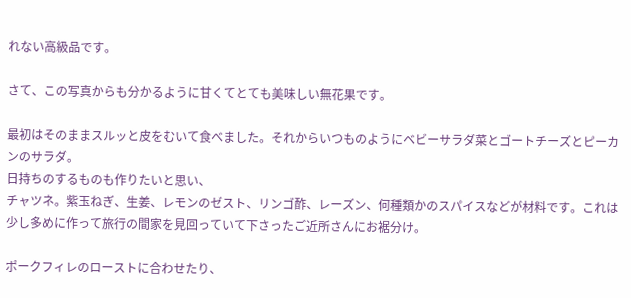れない高級品です。

さて、この写真からも分かるように甘くてとても美味しい無花果です。

最初はそのままスルッと皮をむいて食べました。それからいつものようにベビーサラダ菜とゴートチーズとピーカンのサラダ。
日持ちのするものも作りたいと思い、
チャツネ。紫玉ねぎ、生姜、レモンのゼスト、リンゴ酢、レーズン、何種類かのスパイスなどが材料です。これは少し多めに作って旅行の間家を見回っていて下さったご近所さんにお裾分け。

ポークフィレのローストに合わせたり、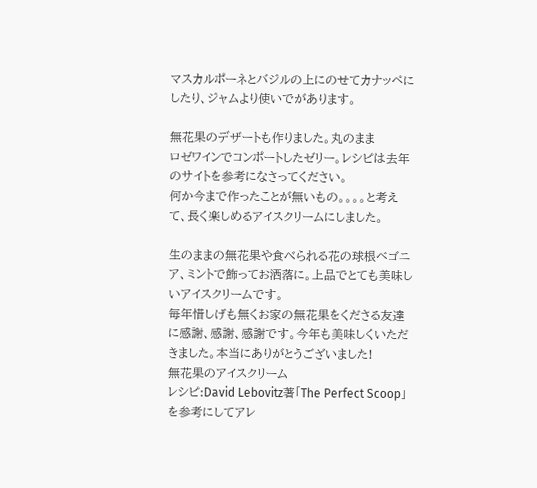マスカルポーネとバジルの上にのせてカナッペにしたり、ジャムより使いでがあります。

無花果のデザートも作りました。丸のまま
ロゼワインでコンポートしたゼリー。レシピは去年のサイトを参考になさってください。
何か今まで作ったことが無いもの。。。。と考えて、長く楽しめるアイスクリームにしました。

生のままの無花果や食べられる花の球根ベゴニア、ミントで飾ってお洒落に。上品でとても美味しいアイスクリームです。
毎年惜しげも無くお家の無花果をくださる友達に感謝、感謝、感謝です。今年も美味しくいただきました。本当にありがとうございました!
無花果のアイスクリーム
レシピ:David Lebovitz著「The Perfect Scoop」を参考にしてアレ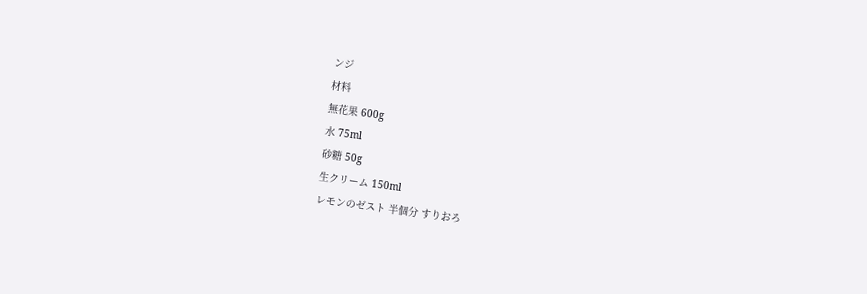ンジ
材料
無花果 600g
水 75ml
砂糖 50g
生クリーム 150ml
レモンのゼスト 半個分 すりおろ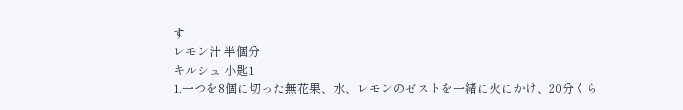す
レモン汁 半個分
キルシュ 小匙1
1.一つを8個に切った無花果、水、レモンのゼストを一緒に火にかけ、20分くら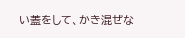い蓋をして、かき混ぜな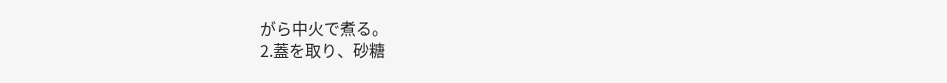がら中火で煮る。
2.蓋を取り、砂糖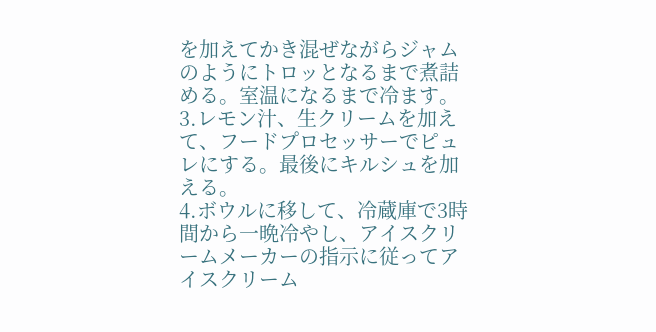を加えてかき混ぜながらジャムのようにトロッとなるまで煮詰める。室温になるまで冷ます。
3.レモン汁、生クリームを加えて、フードプロセッサーでピュレにする。最後にキルシュを加える。
4.ボウルに移して、冷蔵庫で3時間から一晩冷やし、アイスクリームメーカーの指示に従ってアイスクリーム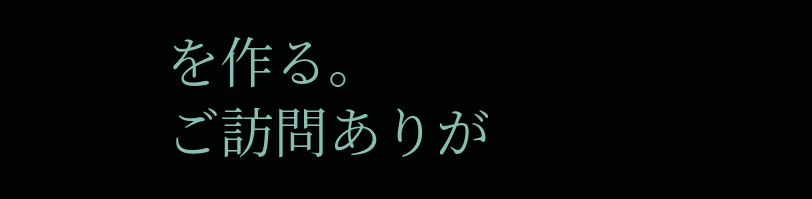を作る。
ご訪問ありが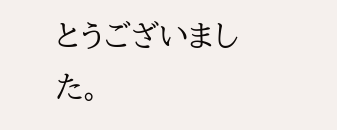とうございました。